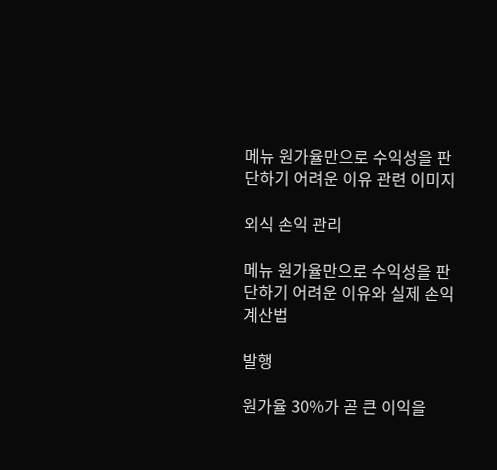메뉴 원가율만으로 수익성을 판단하기 어려운 이유 관련 이미지

외식 손익 관리

메뉴 원가율만으로 수익성을 판단하기 어려운 이유와 실제 손익 계산법

발행

원가율 30%가 곧 큰 이익을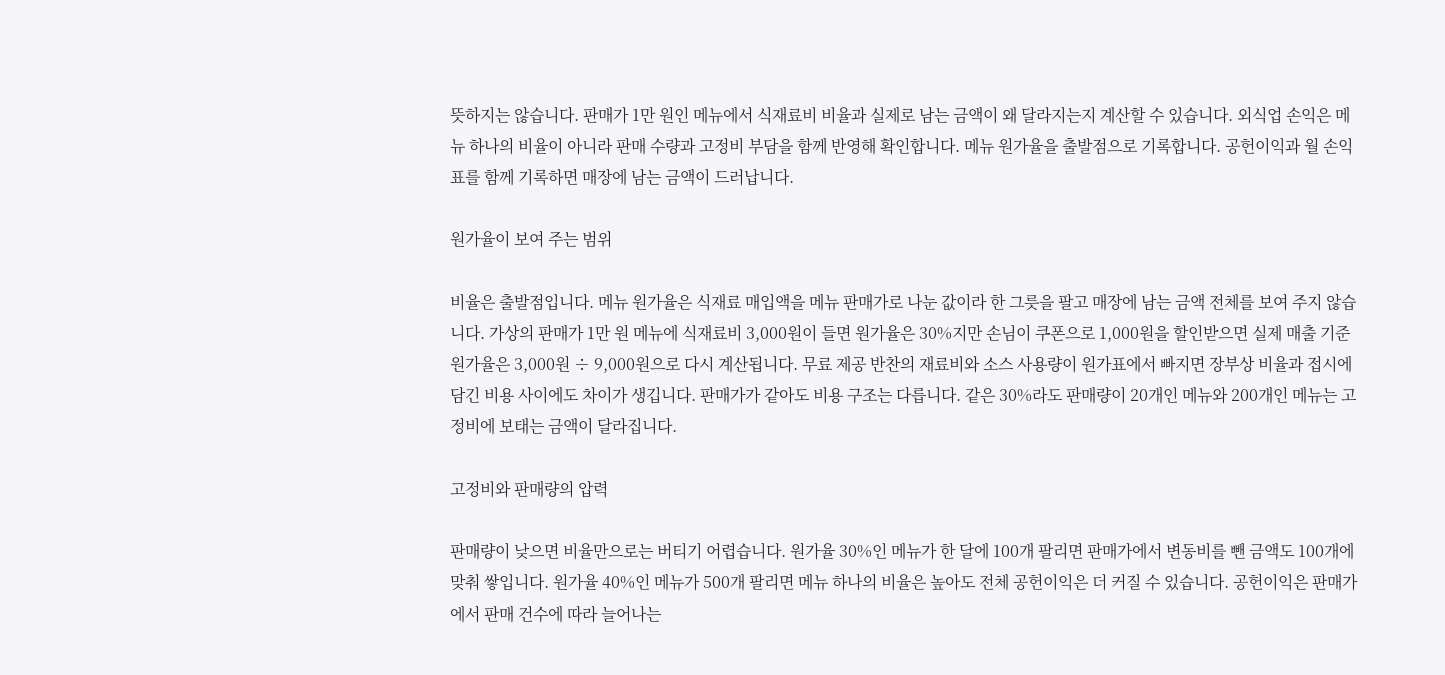뜻하지는 않습니다. 판매가 1만 원인 메뉴에서 식재료비 비율과 실제로 남는 금액이 왜 달라지는지 계산할 수 있습니다. 외식업 손익은 메뉴 하나의 비율이 아니라 판매 수량과 고정비 부담을 함께 반영해 확인합니다. 메뉴 원가율을 출발점으로 기록합니다. 공헌이익과 월 손익표를 함께 기록하면 매장에 남는 금액이 드러납니다.

원가율이 보여 주는 범위

비율은 출발점입니다. 메뉴 원가율은 식재료 매입액을 메뉴 판매가로 나눈 값이라 한 그릇을 팔고 매장에 남는 금액 전체를 보여 주지 않습니다. 가상의 판매가 1만 원 메뉴에 식재료비 3,000원이 들면 원가율은 30%지만 손님이 쿠폰으로 1,000원을 할인받으면 실제 매출 기준 원가율은 3,000원 ÷ 9,000원으로 다시 계산됩니다. 무료 제공 반찬의 재료비와 소스 사용량이 원가표에서 빠지면 장부상 비율과 접시에 담긴 비용 사이에도 차이가 생깁니다. 판매가가 같아도 비용 구조는 다릅니다. 같은 30%라도 판매량이 20개인 메뉴와 200개인 메뉴는 고정비에 보태는 금액이 달라집니다.

고정비와 판매량의 압력

판매량이 낮으면 비율만으로는 버티기 어렵습니다. 원가율 30%인 메뉴가 한 달에 100개 팔리면 판매가에서 변동비를 뺀 금액도 100개에 맞춰 쌓입니다. 원가율 40%인 메뉴가 500개 팔리면 메뉴 하나의 비율은 높아도 전체 공헌이익은 더 커질 수 있습니다. 공헌이익은 판매가에서 판매 건수에 따라 늘어나는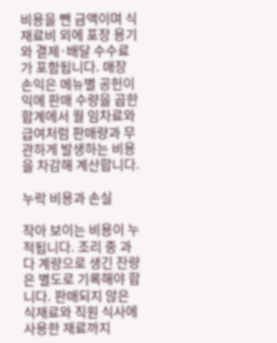비용을 뺀 금액이며 식재료비 외에 포장 용기와 결제·배달 수수료가 포함됩니다. 매장 손익은 메뉴별 공헌이익에 판매 수량을 곱한 합계에서 월 임차료와 급여처럼 판매량과 무관하게 발생하는 비용을 차감해 계산합니다.

누락 비용과 손실

작아 보이는 비용이 누적됩니다. 조리 중 과다 계량으로 생긴 잔량은 별도로 기록해야 합니다. 판매되지 않은 식재료와 직원 식사에 사용한 재료까지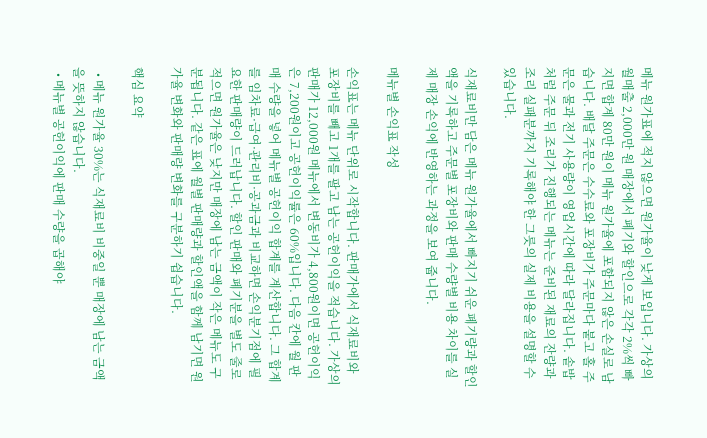메뉴 원가표에 적지 않으면 원가율이 낮게 보입니다. 가상의 월매출 2,000만 원 매장에서 폐기와 할인으로 각각 2%씩 빠지면 합계 80만 원이 메뉴 원가율에 포함되지 않은 손실로 남습니다. 배달 주문은 수수료와 포장비가 주문마다 붙고 홀 주문은 물과 전기 사용량이 영업시간에 따라 달라집니다. 솥밥처럼 주문 뒤 조리가 진행되는 메뉴는 준비된 재료의 잔량과 조리 실패분까지 기록해야 한 그릇의 실제 비용을 설명할 수 있습니다.

식재료비만 담은 메뉴 원가율에서 빠지기 쉬운 폐기량과 할인액을 기록하고 주문별 포장비와 판매 수량별 비용 차이를 실제 매장 손익에 반영하는 과정을 보여 줍니다.

메뉴별 손익표 작성

손익표는 메뉴 단위로 시작합니다. 판매가에서 식재료비와 포장비를 빼고 1개를 팔고 남는 공헌이익을 적습니다. 가상의 판매가 12,000원 메뉴에서 변동비가 4,800원이면 공헌이익은 7,200원이고 공헌이익률은 60%입니다. 다음 칸에 월 판매 수량을 넣어 메뉴별 공헌이익 합계를 계산합니다. 그 합계를 임차료·급여·관리비·공과금과 비교하면 손익분기점에 필요한 판매량이 드러납니다. 할인 판매와 폐기분을 별도 줄로 적으면 원가율은 낮지만 매장에 남는 금액이 작은 메뉴도 구분됩니다. 같은 표에 월별 판매량과 할인액을 함께 남기면 원가율 변화와 판매량 변화를 구분하기 쉽습니다.

핵심 요약

  • 메뉴 원가율 30%는 식재료비 비중일 뿐 매장에 남는 금액을 뜻하지 않습니다.
  • 메뉴별 공헌이익에 판매 수량을 곱해야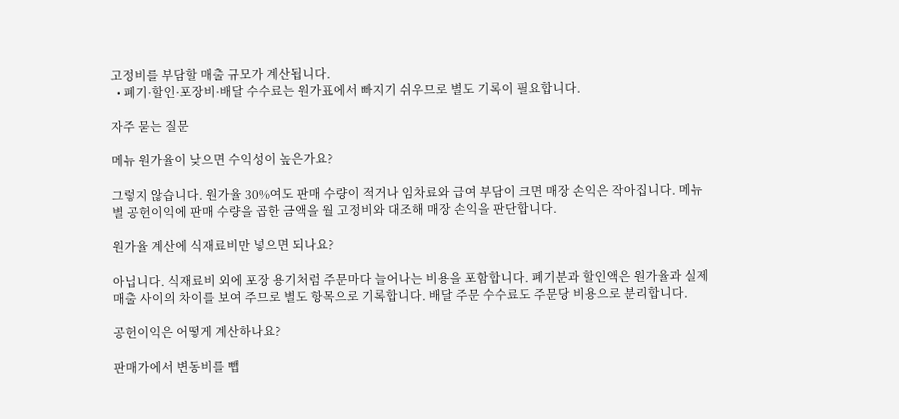고정비를 부담할 매출 규모가 계산됩니다.
  • 폐기·할인·포장비·배달 수수료는 원가표에서 빠지기 쉬우므로 별도 기록이 필요합니다.

자주 묻는 질문

메뉴 원가율이 낮으면 수익성이 높은가요?

그렇지 않습니다. 원가율 30%여도 판매 수량이 적거나 임차료와 급여 부담이 크면 매장 손익은 작아집니다. 메뉴별 공헌이익에 판매 수량을 곱한 금액을 월 고정비와 대조해 매장 손익을 판단합니다.

원가율 계산에 식재료비만 넣으면 되나요?

아닙니다. 식재료비 외에 포장 용기처럼 주문마다 늘어나는 비용을 포함합니다. 폐기분과 할인액은 원가율과 실제 매출 사이의 차이를 보여 주므로 별도 항목으로 기록합니다. 배달 주문 수수료도 주문당 비용으로 분리합니다.

공헌이익은 어떻게 계산하나요?

판매가에서 변동비를 뺍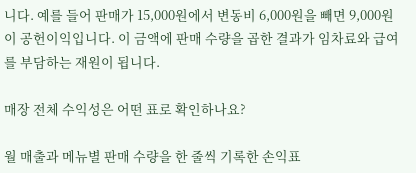니다. 예를 들어 판매가 15,000원에서 변동비 6,000원을 빼면 9,000원이 공헌이익입니다. 이 금액에 판매 수량을 곱한 결과가 임차료와 급여를 부담하는 재원이 됩니다.

매장 전체 수익성은 어떤 표로 확인하나요?

월 매출과 메뉴별 판매 수량을 한 줄씩 기록한 손익표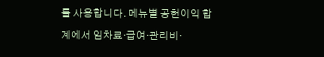를 사용합니다. 메뉴별 공헌이익 합계에서 임차료·급여·관리비·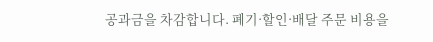공과금을 차감합니다. 폐기·할인·배달 주문 비용을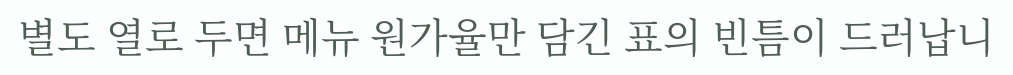별도 열로 두면 메뉴 원가율만 담긴 표의 빈틈이 드러납니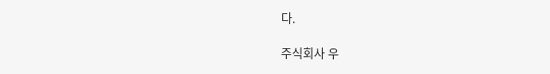다.

주식회사 우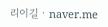리이길 · naver.me